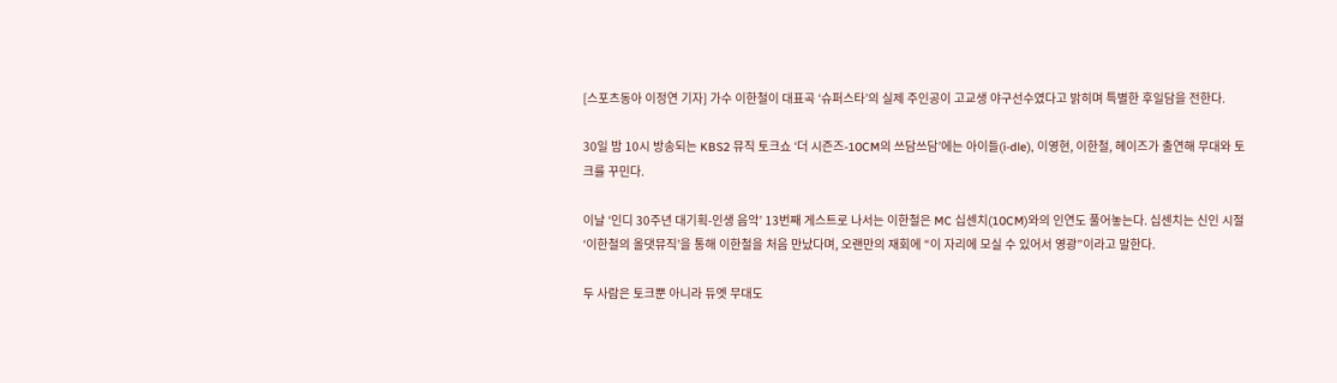[스포츠동아 이정연 기자] 가수 이한철이 대표곡 ‘슈퍼스타’의 실제 주인공이 고교생 야구선수였다고 밝히며 특별한 후일담을 전한다.

30일 밤 10시 방송되는 KBS2 뮤직 토크쇼 ‘더 시즌즈-10CM의 쓰담쓰담’에는 아이들(i-dle), 이영현, 이한철, 헤이즈가 출연해 무대와 토크를 꾸민다.

이날 ‘인디 30주년 대기획-인생 음악’ 13번째 게스트로 나서는 이한철은 MC 십센치(10CM)와의 인연도 풀어놓는다. 십센치는 신인 시절 ‘이한철의 올댓뮤직’을 통해 이한철을 처음 만났다며, 오랜만의 재회에 “이 자리에 모실 수 있어서 영광”이라고 말한다.

두 사람은 토크뿐 아니라 듀엣 무대도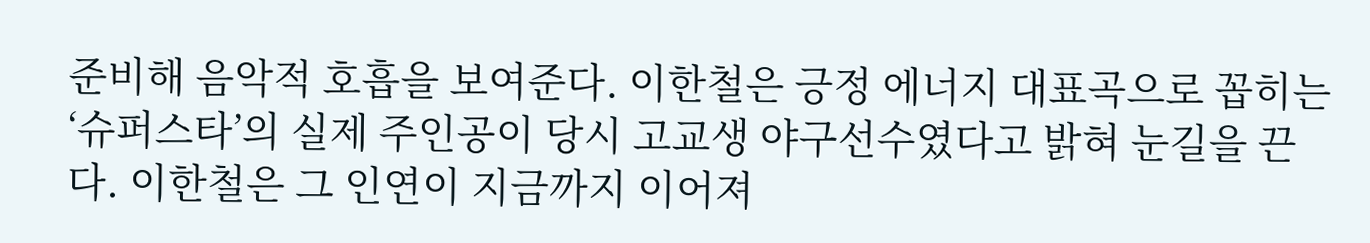준비해 음악적 호흡을 보여준다. 이한철은 긍정 에너지 대표곡으로 꼽히는 ‘슈퍼스타’의 실제 주인공이 당시 고교생 야구선수였다고 밝혀 눈길을 끈다. 이한철은 그 인연이 지금까지 이어져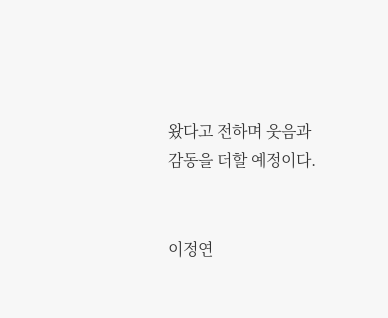왔다고 전하며 웃음과 감동을 더할 예정이다.


이정연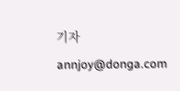기자 annjoy@donga.com